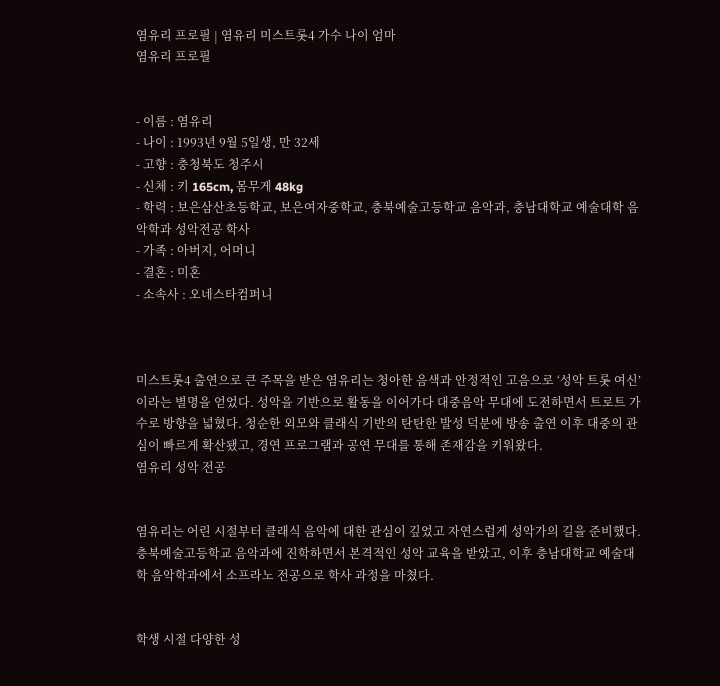염유리 프로필 | 염유리 미스트롯4 가수 나이 엄마
염유리 프로필


- 이름 : 염유리
- 나이 : 1993년 9월 5일생, 만 32세
- 고향 : 충청북도 청주시
- 신체 : 키 165cm, 몸무게 48kg
- 학력 : 보은삼산초등학교, 보은여자중학교, 충북예술고등학교 음악과, 충남대학교 예술대학 음악학과 성악전공 학사
- 가족 : 아버지, 어머니
- 결혼 : 미혼
- 소속사 : 오네스타컴퍼니



미스트롯4 출연으로 큰 주목을 받은 염유리는 청아한 음색과 안정적인 고음으로 ‘성악 트롯 여신’이라는 별명을 얻었다. 성악을 기반으로 활동을 이어가다 대중음악 무대에 도전하면서 트로트 가수로 방향을 넓혔다. 청순한 외모와 클래식 기반의 탄탄한 발성 덕분에 방송 출연 이후 대중의 관심이 빠르게 확산됐고, 경연 프로그램과 공연 무대를 통해 존재감을 키워왔다.
염유리 성악 전공


염유리는 어린 시절부터 클래식 음악에 대한 관심이 깊었고 자연스럽게 성악가의 길을 준비했다. 충북예술고등학교 음악과에 진학하면서 본격적인 성악 교육을 받았고, 이후 충남대학교 예술대학 음악학과에서 소프라노 전공으로 학사 과정을 마쳤다.


학생 시절 다양한 성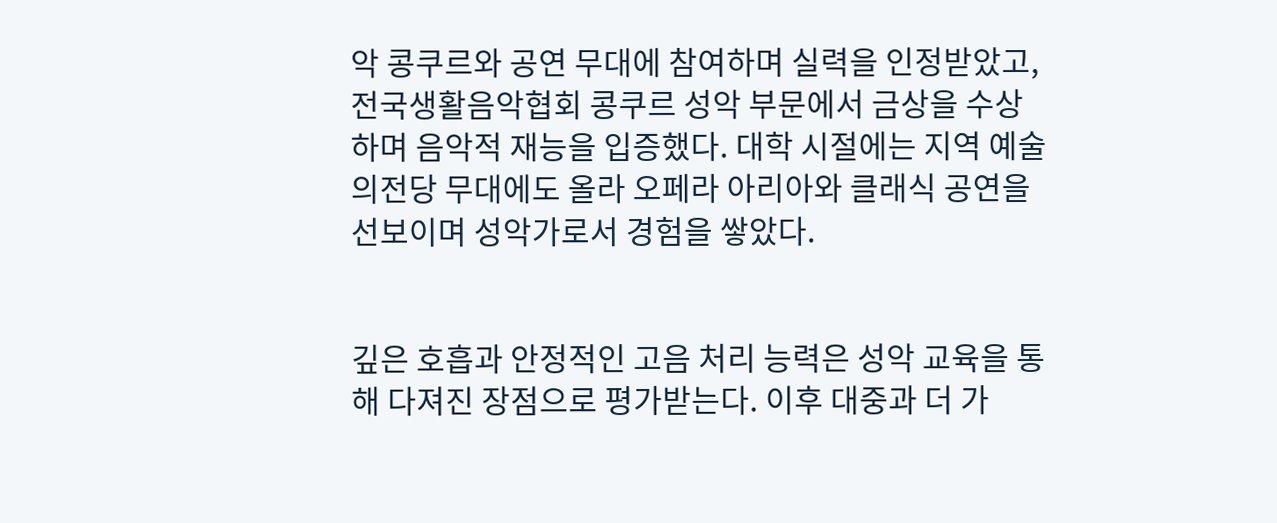악 콩쿠르와 공연 무대에 참여하며 실력을 인정받았고, 전국생활음악협회 콩쿠르 성악 부문에서 금상을 수상하며 음악적 재능을 입증했다. 대학 시절에는 지역 예술의전당 무대에도 올라 오페라 아리아와 클래식 공연을 선보이며 성악가로서 경험을 쌓았다.


깊은 호흡과 안정적인 고음 처리 능력은 성악 교육을 통해 다져진 장점으로 평가받는다. 이후 대중과 더 가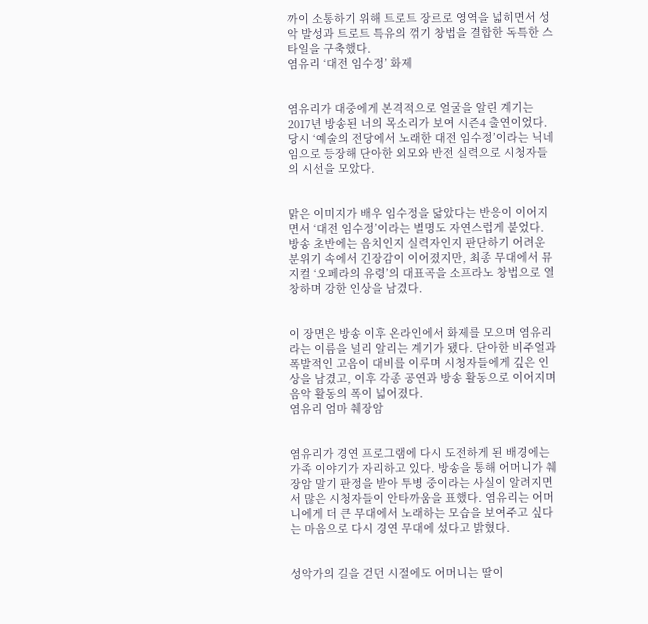까이 소통하기 위해 트로트 장르로 영역을 넓히면서 성악 발성과 트로트 특유의 꺾기 창법을 결합한 독특한 스타일을 구축했다.
염유리 ‘대전 임수정’ 화제


염유리가 대중에게 본격적으로 얼굴을 알린 계기는 2017년 방송된 너의 목소리가 보여 시즌4 출연이었다. 당시 ‘예술의 전당에서 노래한 대전 임수정’이라는 닉네임으로 등장해 단아한 외모와 반전 실력으로 시청자들의 시선을 모았다.


맑은 이미지가 배우 임수정을 닮았다는 반응이 이어지면서 ‘대전 임수정’이라는 별명도 자연스럽게 붙었다. 방송 초반에는 음치인지 실력자인지 판단하기 어려운 분위기 속에서 긴장감이 이어졌지만, 최종 무대에서 뮤지컬 ‘오페라의 유령’의 대표곡을 소프라노 창법으로 열창하며 강한 인상을 남겼다.


이 장면은 방송 이후 온라인에서 화제를 모으며 염유리라는 이름을 널리 알리는 계기가 됐다. 단아한 비주얼과 폭발적인 고음이 대비를 이루며 시청자들에게 깊은 인상을 남겼고, 이후 각종 공연과 방송 활동으로 이어지며 음악 활동의 폭이 넓어졌다.
염유리 엄마 췌장암


염유리가 경연 프로그램에 다시 도전하게 된 배경에는 가족 이야기가 자리하고 있다. 방송을 통해 어머니가 췌장암 말기 판정을 받아 투병 중이라는 사실이 알려지면서 많은 시청자들이 안타까움을 표했다. 염유리는 어머니에게 더 큰 무대에서 노래하는 모습을 보여주고 싶다는 마음으로 다시 경연 무대에 섰다고 밝혔다.


성악가의 길을 걷던 시절에도 어머니는 딸이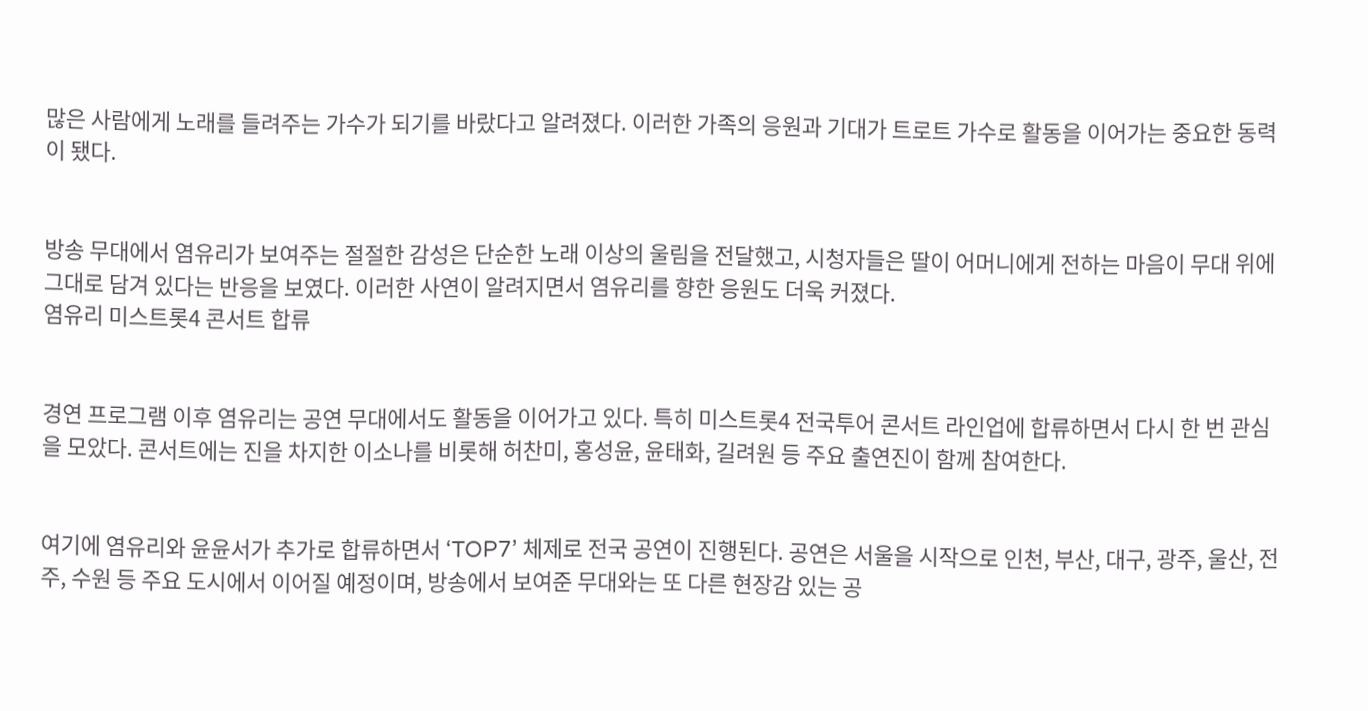많은 사람에게 노래를 들려주는 가수가 되기를 바랐다고 알려졌다. 이러한 가족의 응원과 기대가 트로트 가수로 활동을 이어가는 중요한 동력이 됐다.


방송 무대에서 염유리가 보여주는 절절한 감성은 단순한 노래 이상의 울림을 전달했고, 시청자들은 딸이 어머니에게 전하는 마음이 무대 위에 그대로 담겨 있다는 반응을 보였다. 이러한 사연이 알려지면서 염유리를 향한 응원도 더욱 커졌다.
염유리 미스트롯4 콘서트 합류


경연 프로그램 이후 염유리는 공연 무대에서도 활동을 이어가고 있다. 특히 미스트롯4 전국투어 콘서트 라인업에 합류하면서 다시 한 번 관심을 모았다. 콘서트에는 진을 차지한 이소나를 비롯해 허찬미, 홍성윤, 윤태화, 길려원 등 주요 출연진이 함께 참여한다.


여기에 염유리와 윤윤서가 추가로 합류하면서 ‘TOP7’ 체제로 전국 공연이 진행된다. 공연은 서울을 시작으로 인천, 부산, 대구, 광주, 울산, 전주, 수원 등 주요 도시에서 이어질 예정이며, 방송에서 보여준 무대와는 또 다른 현장감 있는 공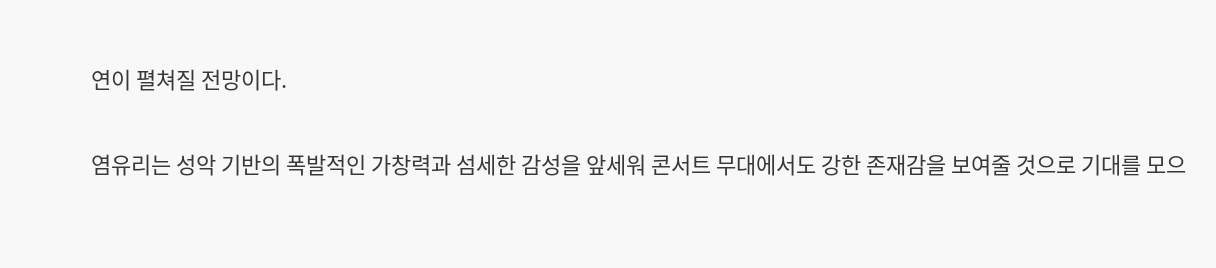연이 펼쳐질 전망이다.


염유리는 성악 기반의 폭발적인 가창력과 섬세한 감성을 앞세워 콘서트 무대에서도 강한 존재감을 보여줄 것으로 기대를 모으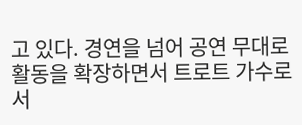고 있다. 경연을 넘어 공연 무대로 활동을 확장하면서 트로트 가수로서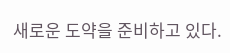새로운 도약을 준비하고 있다.